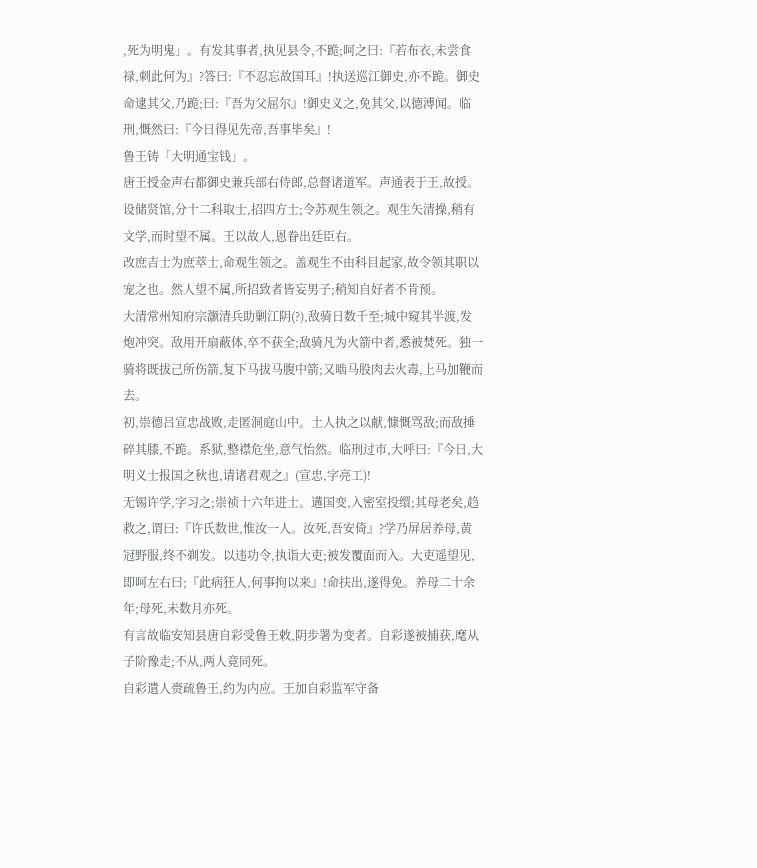,死为明鬼」。有发其事者,执见县令,不跪;呵之曰:『若布衣,未尝食禄,刺此何为』?答曰:『不忍忘故国耳』!执送巡江御史,亦不跪。御史命逮其父,乃跪;曰:『吾为父屈尔』!御史义之,免其父,以德溥闻。临刑,慨然曰:『今日得见先帝,吾事毕矣』!
鲁王铸「大明通宝钱」。
唐王授金声右都御史兼兵部右侍郎,总督诸道军。声通表于王,故授。
设储贤馆,分十二科取士,招四方士;令苏观生领之。观生矢清操,稍有文学,而时望不属。王以故人,恩眷出廷臣右。
改庶吉士为庶萃士,命观生领之。盖观生不由科目起家,故令领其职以宠之也。然人望不属,所招致者皆妄男子;稍知自好者不肯预。
大清常州知府宗灏清兵助剿江阴(?),敌骑日数千至;城中窥其半渡,发炮冲突。敌用开扇蔽体,卒不获全;敌骑凡为火箭中者,悉被焚死。独一骑将既拔己所伤箭,复下马拔马腹中箭;又啮马股肉去火毒,上马加鞭而去。
初,崇德吕宣忠战败,走匿洞庭山中。土人执之以献,慷慨骂敌;而敌捶碎其膝,不跪。系狱,整襟危坐,意气怡然。临刑过市,大呼曰:『今日,大明义士报国之秋也,请诸君观之』(宣忠,字亮工)!
无锡许学,字习之;崇祯十六年进士。遘国变,入密室投缳;其母老矣,趋救之,谓曰:『许氏数世,惟汝一人。汝死,吾安倚』?学乃屏居养母,黄冠野服,终不剃发。以违功令,执诣大吏;被发覆面而入。大吏遥望见,即呵左右曰;『此病狂人,何事拘以来』!命扶出,遂得免。养母二十余年;母死,未数月亦死。
有言故临安知县唐自彩受鲁王敕,阴步署为变者。自彩遂被捕获,麾从子阶豫走;不从,两人竟同死。
自彩遣人赍疏鲁王,约为内应。王加自彩监军守备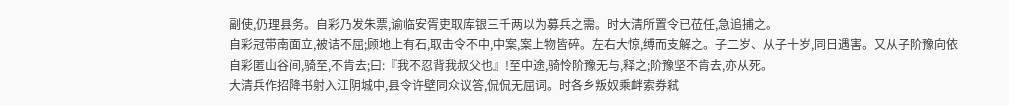副使,仍理县务。自彩乃发朱票,谕临安胥吏取库银三千两以为募兵之需。时大清所置令已莅任,急追捕之。
自彩冠带南面立,被诘不屈;顾地上有石,取击令不中,中案,案上物皆碎。左右大惊,缚而支解之。子二岁、从子十岁,同日遇害。又从子阶豫向依自彩匿山谷间,骑至,不肯去;曰:『我不忍背我叔父也』!至中途,骑怜阶豫无与,释之;阶豫坚不肯去,亦从死。
大清兵作招降书射入江阴城中,县令许壁同众议答,侃侃无屈词。时各乡叛奴乘衅索券弒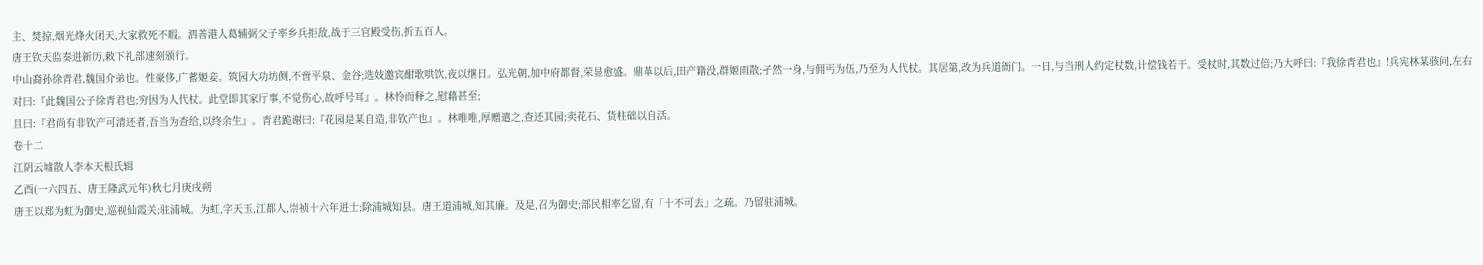主、焚掠,烟光烽火闭天,大家救死不暇。泗善港人葛辅弼父子率乡兵拒敌,战于三官殿受伤,折五百人。
唐王钦天监奏进新历,敕下礼部速刻颁行。
中山裔孙徐青君,魏国介弟也。性豪侈,广蓄姬妾。筑园大功坊侧,不啻平泉、金谷;选妓邀宾酣歌哄饮,夜以继日。弘光朝,加中府都督,荣显愈盛。鼎革以后,田产籍没,群姬雨散;孑然一身,与佣丐为伍,乃至为人代杖。其居第,改为兵道衙门。一日,与当刑人约定杖数,计偿钱若干。受杖时,其数过倍;乃大呼曰:『我徐青君也』!兵宪林某骇问,左右对曰:『此魏国公子徐青君也;穷因为人代杖。此堂即其家厅事,不觉伤心,故呼号耳』。林怜而释之,慰藉甚至;
且曰:『君尚有非钦产可清还者,吾当为查给,以终余生』。青君跪谢曰:『花园是某自造,非钦产也』。林唯唯,厚赠遣之,查还其园;卖花石、货柱础以自活。
卷十二
江阴云墟散人李本天根氏辑
乙酉(一六四五、唐王隆武元年)秋七月庚戌朔
唐王以郑为虹为御史,巡视仙霞关;驻浦城。为虹,字天玉,江都人,崇祯十六年进士;除浦城知县。唐王道浦城,知其廉。及是,召为御史;部民相率乞留,有「十不可去」之疏。乃留驻浦城。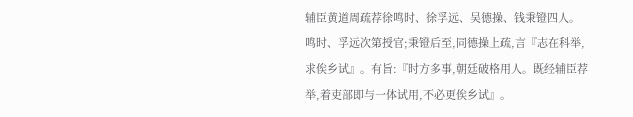辅臣黄道周疏荐徐鸣时、徐孚远、吴德操、钱秉镫四人。鸣时、孚远次第授官;秉镫后至,同德操上疏,言『志在科举,求俟乡试』。有旨:『时方多事,朝廷破格用人。既经辅臣荐举,着吏部即与一体试用,不必更俟乡试』。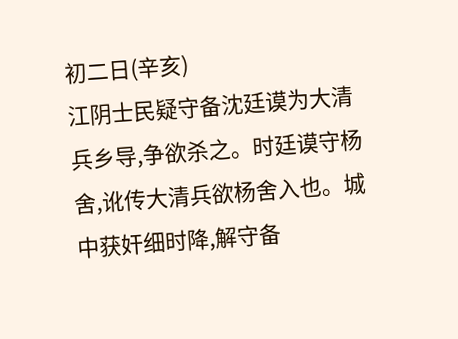初二日(辛亥)
江阴士民疑守备沈廷谟为大清兵乡导,争欲杀之。时廷谟守杨舍,讹传大清兵欲杨舍入也。城中获奸细时降,解守备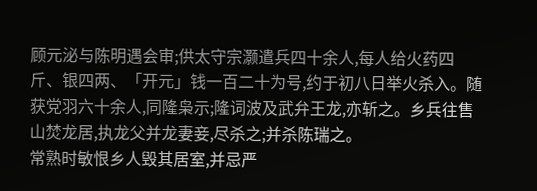顾元泌与陈明遇会审;供太守宗灏遣兵四十余人,每人给火药四斤、银四两、「开元」钱一百二十为号,约于初八日举火杀入。随获党羽六十余人,同隆枭示;隆词波及武弁王龙,亦斩之。乡兵往售山焚龙居,执龙父并龙妻妾,尽杀之;并杀陈瑞之。
常熟时敏恨乡人毁其居室,并忌严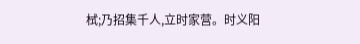栻;乃招集千人,立时家营。时义阳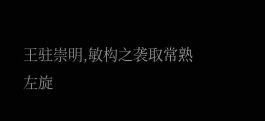王驻崇明,敏构之袭取常熟
左旋